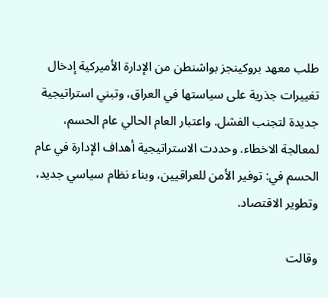طلب معهد بروكينجز بواشنطن من الإدارة الأميركية إدخال تغييرات جذرية على سياستها في العراق، وتبني استراتيجية جديدة لتجنب الفشل. واعتبار العام الحالي عام الحسم، لمعالجة الاخطاء. وحددت الاستراتيجية أهداف الإدارة في عام الحسم في: توفير الأمن للعراقيين، وبناء نظام سياسي جديد، وتطوير الاقتصاد.

وقالت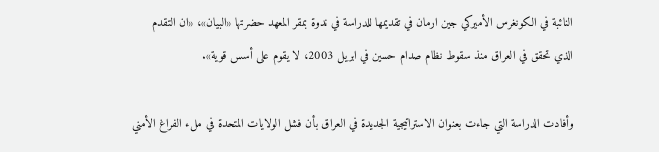النائبة في الكونغرس الأميركي جين ارمان في تقديمها للدراسة في ندوة بمقر المعهد حضرتها «البيان»، «ان التقدم الذي تحقق في العراق منذ سقوط نظام صدام حسين في ابريل 2003، لا يقوم على أسس قوية».

وأفادت الدراسة التي جاءت بعنوان الاستراتيجية الجديدة في العراق بأن فشل الولايات المتحدة في ملء الفراغ الأمني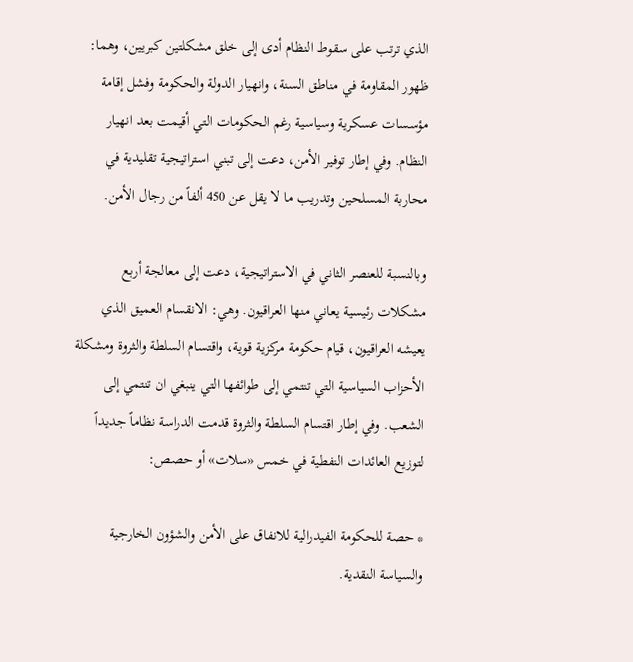الذي ترتب على سقوط النظام أدى إلى خلق مشكلتين كبريين، وهما: ظهور المقاومة في مناطق السنة، وانهيار الدولة والحكومة وفشل إقامة مؤسسات عسكرية وسياسية رغم الحكومات التي أقيمت بعد انهيار النظام. وفي إطار توفير الأمن، دعت إلى تبني استراتيجية تقليدية في محاربة المسلحين وتدريب ما لا يقل عن 450 ألفاً من رجال الأمن.

وبالنسبة للعنصر الثاني في الاستراتيجية، دعت إلى معالجة أربع مشكلات رئيسية يعاني منها العراقيون. وهي: الانقسام العميق الذي يعيشه العراقيون، قيام حكومة مركزية قوية، واقتسام السلطة والثروة ومشكلة الأحزاب السياسية التي تنتمي إلى طوائفها التي ينبغي ان تنتمي إلى الشعب. وفي إطار اقتسام السلطة والثروة قدمت الدراسة نظاماً جديداً لتوزيع العائدات النفطية في خمس «سلات» أو حصص:

* حصة للحكومة الفيدرالية للانفاق على الأمن والشؤون الخارجية والسياسة النقدية.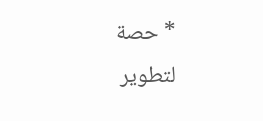* حصة لتطوير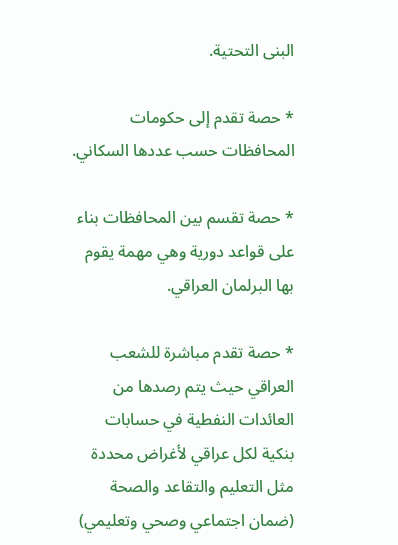البنى التحتية.

* حصة تقدم إلى حكومات المحافظات حسب عددها السكاني.

* حصة تقسم بين المحافظات بناء على قواعد دورية وهي مهمة يقوم بها البرلمان العراقي.

* حصة تقدم مباشرة للشعب العراقي حيث يتم رصدها من العائدات النفطية في حسابات بنكية لكل عراقي لأغراض محددة مثل التعليم والتقاعد والصحة (ضمان اجتماعي وصحي وتعليمي)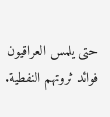حتى يلمس العراقيون فوائد ثروتهم النفطية.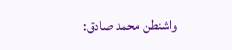واشنطن محمد صادق: